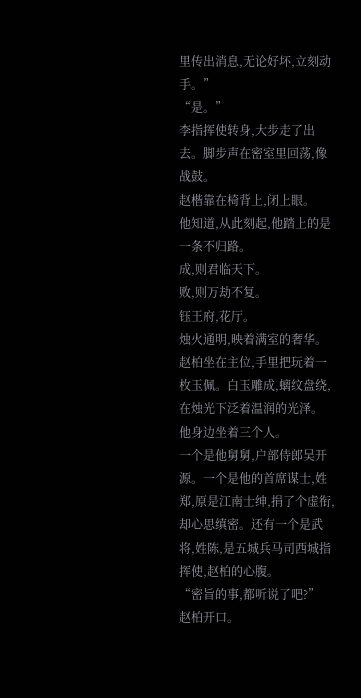里传出消息,无论好坏,立刻动手。”
“是。”
李指挥使转身,大步走了出去。脚步声在密室里回荡,像战鼓。
赵楷靠在椅背上,闭上眼。
他知道,从此刻起,他踏上的是一条不归路。
成,则君临天下。
败,则万劫不复。
钰王府,花厅。
烛火通明,映着满室的奢华。
赵柏坐在主位,手里把玩着一枚玉佩。白玉雕成,螭纹盘绕,在烛光下泛着温润的光泽。
他身边坐着三个人。
一个是他舅舅,户部侍郎吴开源。一个是他的首席谋士,姓郑,原是江南士绅,捐了个虚衔,却心思缜密。还有一个是武将,姓陈,是五城兵马司西城指挥使,赵柏的心腹。
“密旨的事,都听说了吧?”
赵柏开口。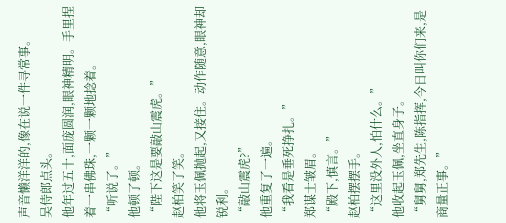声音懒洋洋的,像在说一件寻常事。
吴侍郎点头。
他年过五十,面庞圆润,眼神精明。手里捏着一串佛珠,一颗一颗地捻着。
“听说了。”
他顿了顿。
“陛下这是要敲山震虎。”
赵柏笑了笑。
他将玉佩抛起,又接住。动作随意,眼神却锐利。
“敲山震虎?”
他重复了一遍。
“我看是垂死挣扎。”
郑谋士皱眉。
“殿下,慎言。”
赵柏摆摆手。
“这里没外人,怕什么。”
他收起玉佩,坐直身子。
“舅舅,郑先生,陈指挥,今日叫你们来,是商量正事。”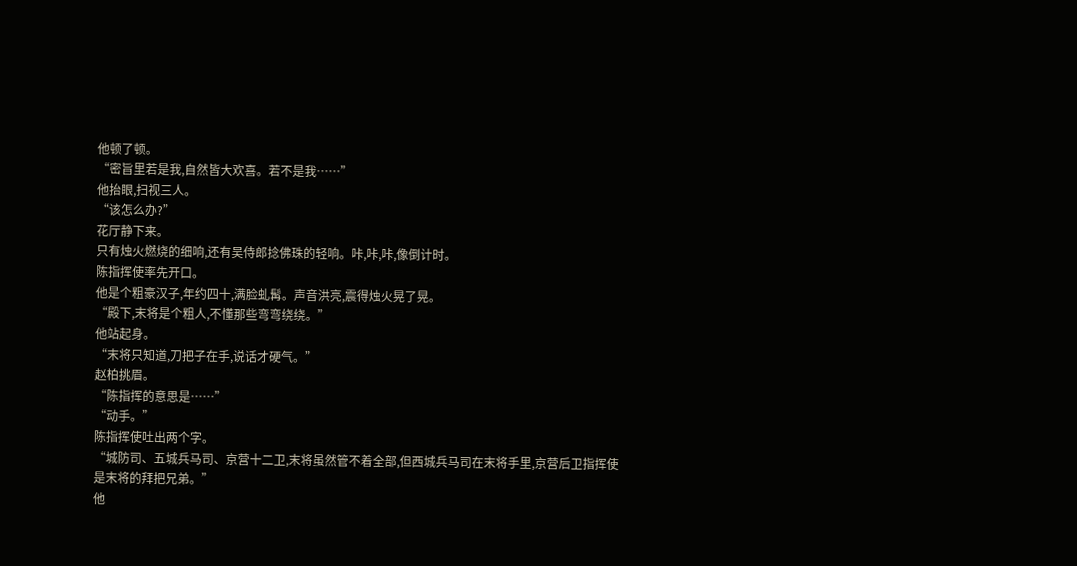他顿了顿。
“密旨里若是我,自然皆大欢喜。若不是我……”
他抬眼,扫视三人。
“该怎么办?”
花厅静下来。
只有烛火燃烧的细响,还有吴侍郎捻佛珠的轻响。咔,咔,咔,像倒计时。
陈指挥使率先开口。
他是个粗豪汉子,年约四十,满脸虬髯。声音洪亮,震得烛火晃了晃。
“殿下,末将是个粗人,不懂那些弯弯绕绕。”
他站起身。
“末将只知道,刀把子在手,说话才硬气。”
赵柏挑眉。
“陈指挥的意思是……”
“动手。”
陈指挥使吐出两个字。
“城防司、五城兵马司、京营十二卫,末将虽然管不着全部,但西城兵马司在末将手里,京营后卫指挥使是末将的拜把兄弟。”
他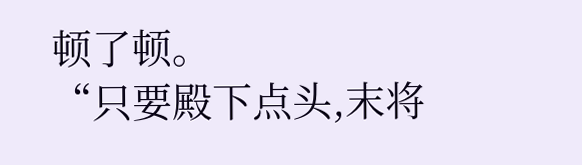顿了顿。
“只要殿下点头,末将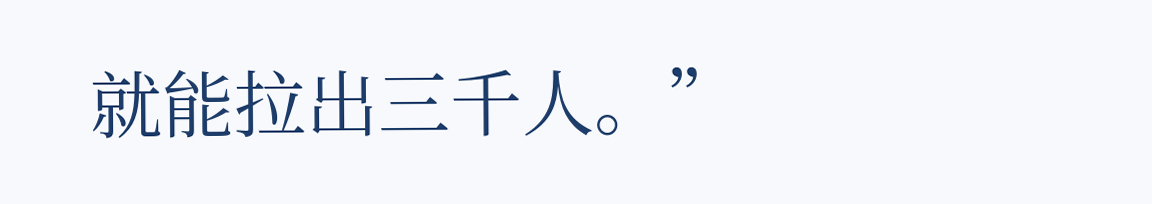就能拉出三千人。”